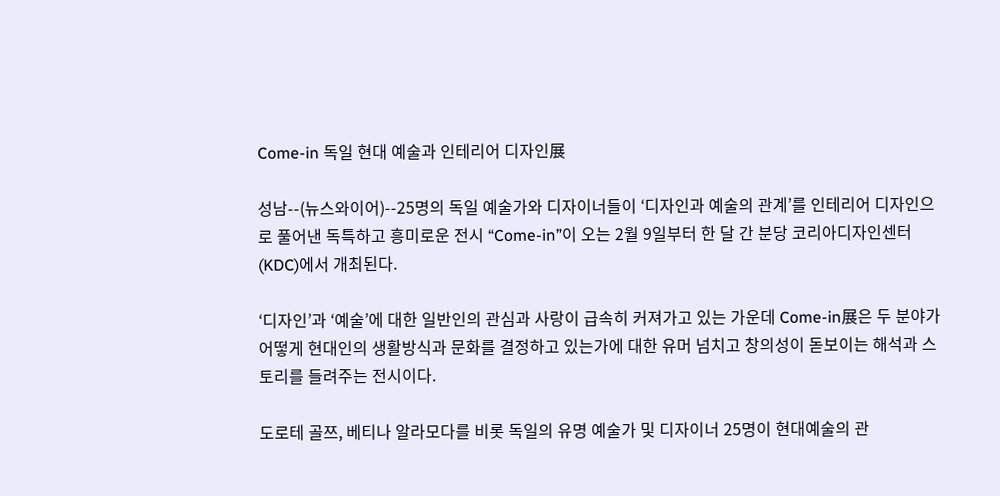Come-in 독일 현대 예술과 인테리어 디자인展

성남--(뉴스와이어)--25명의 독일 예술가와 디자이너들이 ‘디자인과 예술의 관계’를 인테리어 디자인으로 풀어낸 독특하고 흥미로운 전시 “Come-in”이 오는 2월 9일부터 한 달 간 분당 코리아디자인센터(KDC)에서 개최된다.

‘디자인’과 ‘예술’에 대한 일반인의 관심과 사랑이 급속히 커져가고 있는 가운데 Come-in展은 두 분야가 어떻게 현대인의 생활방식과 문화를 결정하고 있는가에 대한 유머 넘치고 창의성이 돋보이는 해석과 스토리를 들려주는 전시이다.

도로테 골쯔, 베티나 알라모다를 비롯 독일의 유명 예술가 및 디자이너 25명이 현대예술의 관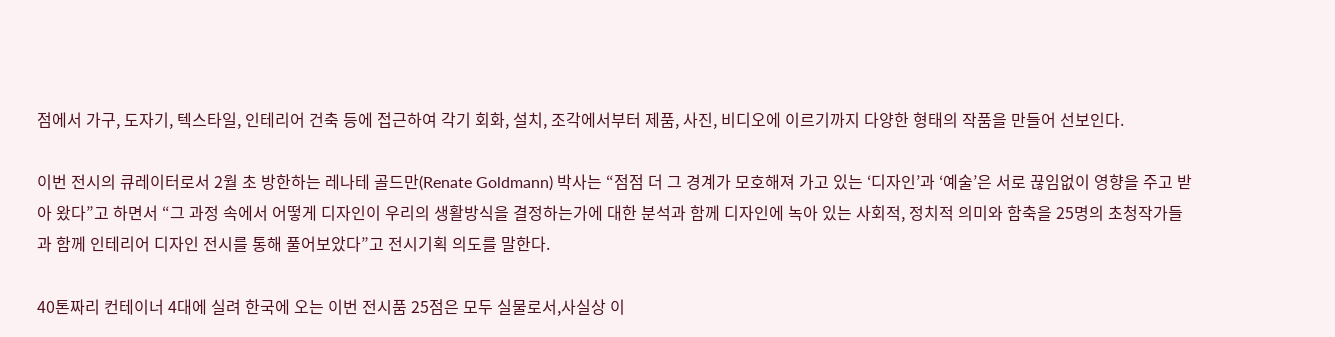점에서 가구, 도자기, 텍스타일, 인테리어 건축 등에 접근하여 각기 회화, 설치, 조각에서부터 제품, 사진, 비디오에 이르기까지 다양한 형태의 작품을 만들어 선보인다.

이번 전시의 큐레이터로서 2월 초 방한하는 레나테 골드만(Renate Goldmann) 박사는 “점점 더 그 경계가 모호해져 가고 있는 ‘디자인’과 ‘예술’은 서로 끊임없이 영향을 주고 받아 왔다”고 하면서 “그 과정 속에서 어떻게 디자인이 우리의 생활방식을 결정하는가에 대한 분석과 함께 디자인에 녹아 있는 사회적, 정치적 의미와 함축을 25명의 초청작가들과 함께 인테리어 디자인 전시를 통해 풀어보았다”고 전시기획 의도를 말한다.

40톤짜리 컨테이너 4대에 실려 한국에 오는 이번 전시품 25점은 모두 실물로서,사실상 이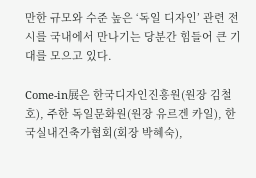만한 규모와 수준 높은 ‘독일 디자인’ 관련 전시를 국내에서 만나기는 당분간 힘들어 큰 기대를 모으고 있다.

Come-in展은 한국디자인진흥원(원장 김철호), 주한 독일문화원(원장 유르겐 카일), 한국실내건축가협회(회장 박혜숙),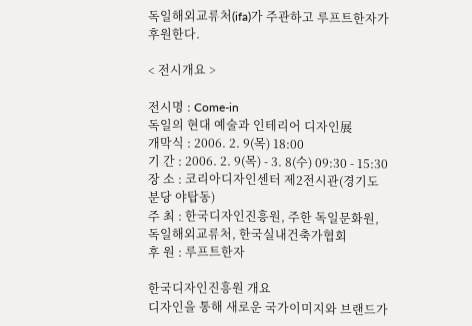독일해외교류처(ifa)가 주관하고 루프트한자가 후원한다.

< 전시개요 >

전시명 : Come-in
독일의 현대 예술과 인테리어 디자인展
개막식 : 2006. 2. 9(목) 18:00
기 간 : 2006. 2. 9(목) - 3. 8(수) 09:30 - 15:30
장 소 : 코리아디자인센터 제2전시관(경기도 분당 야탑동)
주 최 : 한국디자인진흥원, 주한 독일문화원, 독일해외교류처, 한국실내건축가협회
후 원 : 루프트한자

한국디자인진흥원 개요
디자인을 통해 새로운 국가이미지와 브랜드가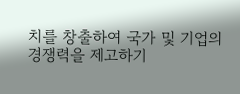치를 창출하여 국가 및 기업의 경쟁력을 제고하기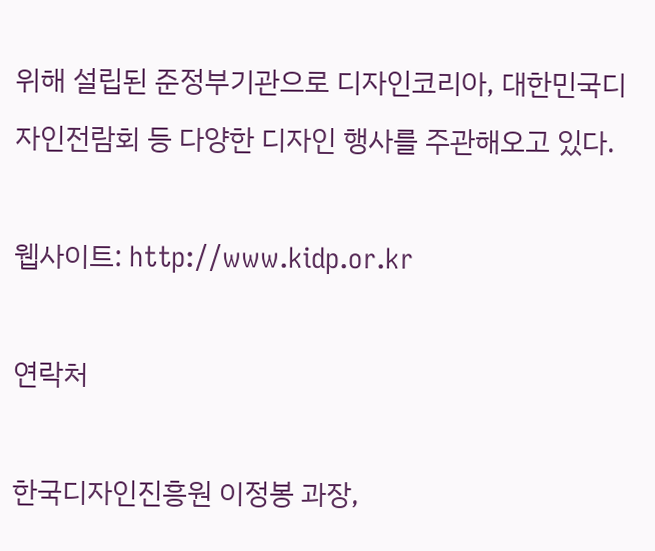위해 설립된 준정부기관으로 디자인코리아, 대한민국디자인전람회 등 다양한 디자인 행사를 주관해오고 있다.

웹사이트: http://www.kidp.or.kr

연락처

한국디자인진흥원 이정봉 과장,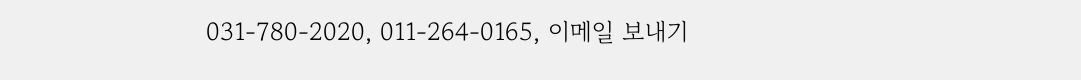031-780-2020, 011-264-0165, 이메일 보내기